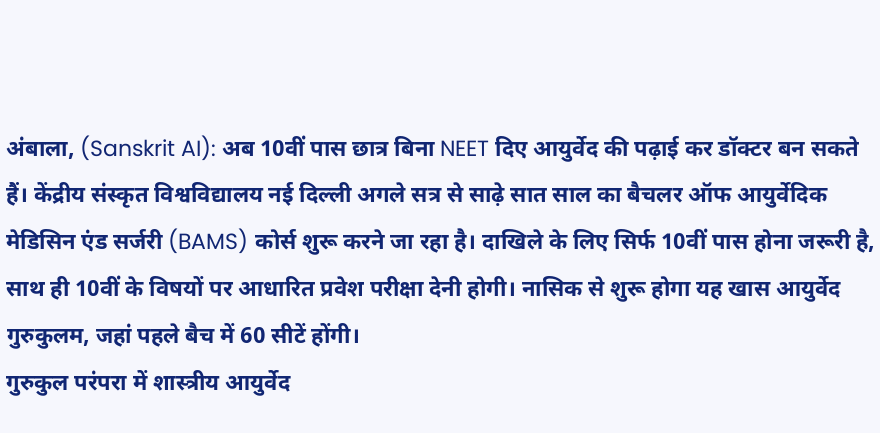अंबाला, (Sanskrit AI): अब 10वीं पास छात्र बिना NEET दिए आयुर्वेद की पढ़ाई कर डॉक्टर बन सकते हैं। केंद्रीय संस्कृत विश्वविद्यालय नई दिल्ली अगले सत्र से साढ़े सात साल का बैचलर ऑफ आयुर्वेदिक मेडिसिन एंड सर्जरी (BAMS) कोर्स शुरू करने जा रहा है। दाखिले के लिए सिर्फ 10वीं पास होना जरूरी है, साथ ही 10वीं के विषयों पर आधारित प्रवेश परीक्षा देनी होगी। नासिक से शुरू होगा यह खास आयुर्वेद गुरुकुलम, जहां पहले बैच में 60 सीटें होंगी।
गुरुकुल परंपरा में शास्त्रीय आयुर्वेद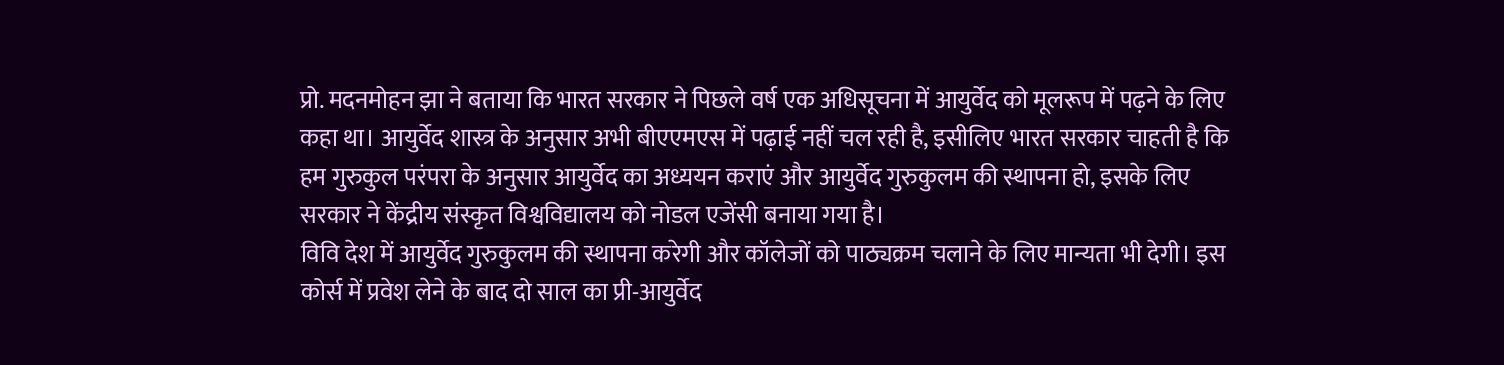प्रो. मदनमोहन झा ने बताया कि भारत सरकार ने पिछले वर्ष एक अधिसूचना में आयुर्वेद को मूलरूप में पढ़ने के लिए कहा था। आयुर्वेद शास्त्र के अनुसार अभी बीएएमएस में पढ़ाई नहीं चल रही है, इसीलिए भारत सरकार चाहती है कि हम गुरुकुल परंपरा के अनुसार आयुर्वेद का अध्ययन कराएं और आयुर्वेद गुरुकुलम की स्थापना हो, इसके लिए सरकार ने केंद्रीय संस्कृत विश्वविद्यालय को नोडल एजेंसी बनाया गया है।
विवि देश में आयुर्वेद गुरुकुलम की स्थापना करेगी और कॉलेजों को पाठ्यक्रम चलाने के लिए मान्यता भी देगी। इस कोर्स में प्रवेश लेने के बाद दो साल का प्री-आयुर्वेद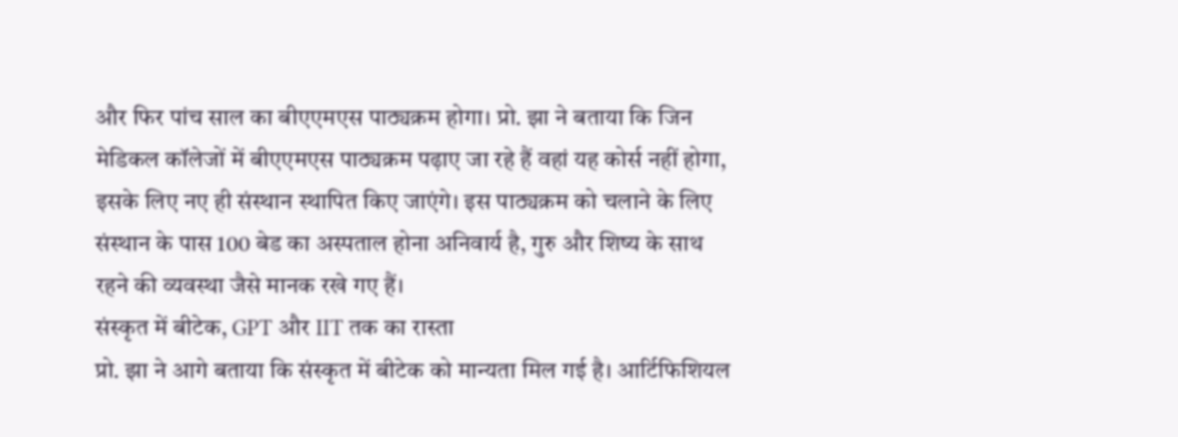और फिर पांच साल का बीएएमएस पाठ्यक्रम होगा। प्रो. झा ने बताया कि जिन मेडिकल कॉलेजों में बीएएमएस पाठ्यक्रम पढ़ाए जा रहे हैं वहां यह कोर्स नहीं होगा, इसके लिए नए ही संस्थान स्थापित किए जाएंगे। इस पाठ्यक्रम को चलाने के लिए संस्थान के पास 100 बेड का अस्पताल होना अनिवार्य है, गुरु और शिष्य के साथ रहने की व्यवस्था जैसे मानक रखे गए हैं।
संस्कृत में बीटेक, GPT और IIT तक का रास्ता
प्रो. झा ने आगे बताया कि संस्कृत में बीटेक को मान्यता मिल गई है। आर्टिफिशियल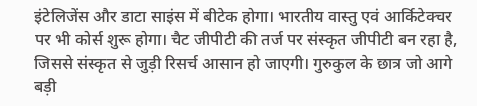इंटेलिजेंस और डाटा साइंस में बीटेक होगा। भारतीय वास्तु एवं आर्किटेक्चर पर भी कोर्स शुरू होगा। चैट जीपीटी की तर्ज पर संस्कृत जीपीटी बन रहा है, जिससे संस्कृत से जुड़ी रिसर्च आसान हो जाएगी। गुरुकुल के छात्र जो आगे बड़ी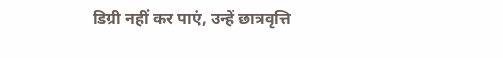डिग्री नहीं कर पाएं, उन्हें छात्रवृत्ति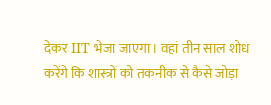देकर IIT भेजा जाएगा। वहां तीन साल शोध करेंगे कि शास्त्रों को तकनीक से कैसे जोड़ा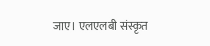जाए। एलएलबी संस्कृत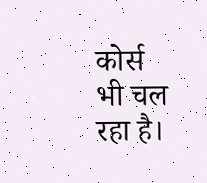कोर्स भी चल रहा है।